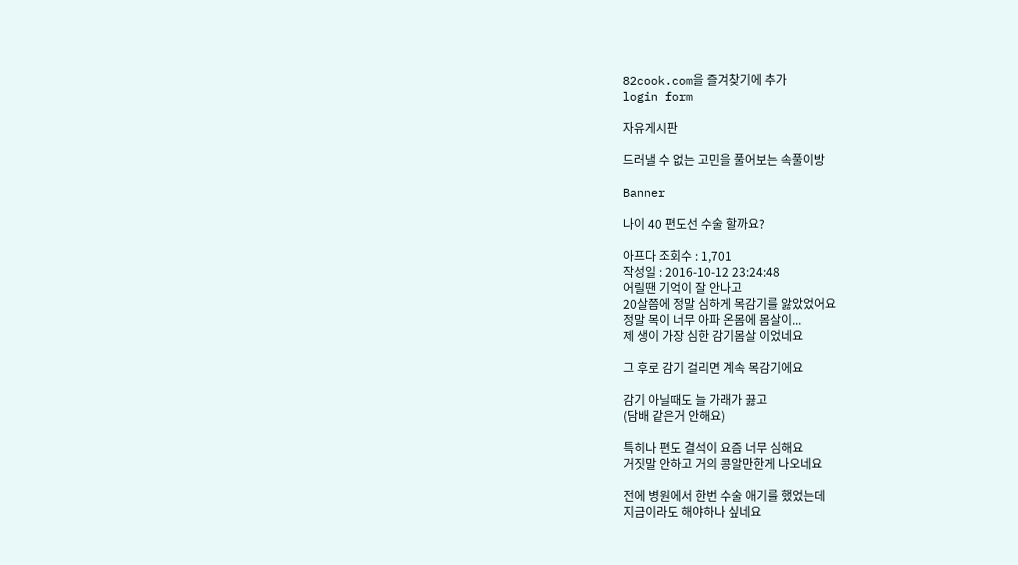82cook.com을 즐겨찾기에 추가
login form

자유게시판

드러낼 수 없는 고민을 풀어보는 속풀이방

Banner

나이 40 편도선 수술 할까요?

아프다 조회수 : 1,701
작성일 : 2016-10-12 23:24:48
어릴땐 기억이 잘 안나고
20살쯤에 정말 심하게 목감기를 앓았었어요
정말 목이 너무 아파 온몸에 몸살이...
제 생이 가장 심한 감기몸살 이었네요

그 후로 감기 걸리면 계속 목감기에요

감기 아닐때도 늘 가래가 끓고
(담배 같은거 안해요)

특히나 편도 결석이 요즘 너무 심해요
거짓말 안하고 거의 콩알만한게 나오네요

전에 병원에서 한번 수술 애기를 했었는데
지금이라도 해야하나 싶네요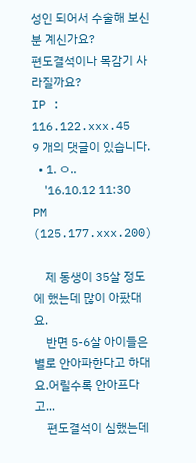성인 되어서 수술해 보신분 계신가요?
편도결석이나 목감기 사라질까요?
IP : 116.122.xxx.45
9 개의 댓글이 있습니다.
  • 1. ㅇ..
    '16.10.12 11:30 PM (125.177.xxx.200)

    제 동생이 35살 정도에 했는데 많이 아팠대요.
    반면 5-6살 아이들은 별로 안아파한다고 하대요.어릴수록 안아프다고...
    편도결석이 심했는데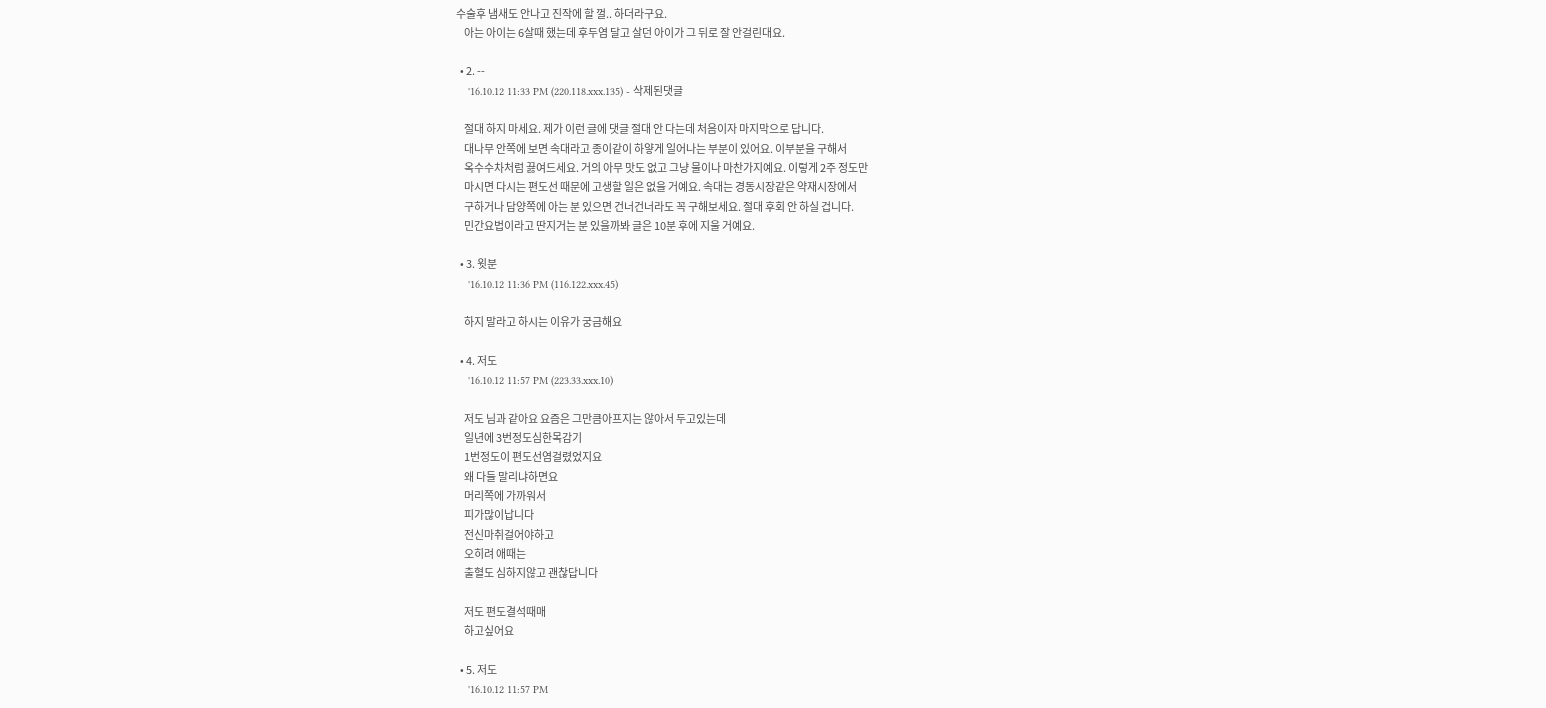수술후 냄새도 안나고 진작에 할 껄.. 하더라구요.
    아는 아이는 6살때 했는데 후두염 달고 살던 아이가 그 뒤로 잘 안걸린대요.

  • 2. --
    '16.10.12 11:33 PM (220.118.xxx.135) - 삭제된댓글

    절대 하지 마세요. 제가 이런 글에 댓글 절대 안 다는데 처음이자 마지막으로 답니다.
    대나무 안쪽에 보면 속대라고 종이같이 하얗게 일어나는 부분이 있어요. 이부분을 구해서
    옥수수차처럼 끓여드세요. 거의 아무 맛도 없고 그냥 물이나 마찬가지예요. 이렇게 2주 정도만
    마시면 다시는 편도선 때문에 고생할 일은 없을 거예요. 속대는 경동시장같은 약재시장에서
    구하거나 담양쪽에 아는 분 있으면 건너건너라도 꼭 구해보세요. 절대 후회 안 하실 겁니다.
    민간요법이라고 딴지거는 분 있을까봐 글은 10분 후에 지울 거예요.

  • 3. 윗분
    '16.10.12 11:36 PM (116.122.xxx.45)

    하지 말라고 하시는 이유가 궁금해요

  • 4. 저도
    '16.10.12 11:57 PM (223.33.xxx.10)

    저도 님과 같아요 요즘은 그만큼아프지는 않아서 두고있는데
    일년에 3번정도심한목감기
    1번정도이 편도선염걸렸었지요
    왜 다들 말리냐하면요
    머리쪽에 가까워서
    피가많이납니다
    전신마취걸어야하고
    오히려 애때는
    출혈도 심하지않고 괜찮답니다

    저도 편도결석때매
    하고싶어요

  • 5. 저도
    '16.10.12 11:57 PM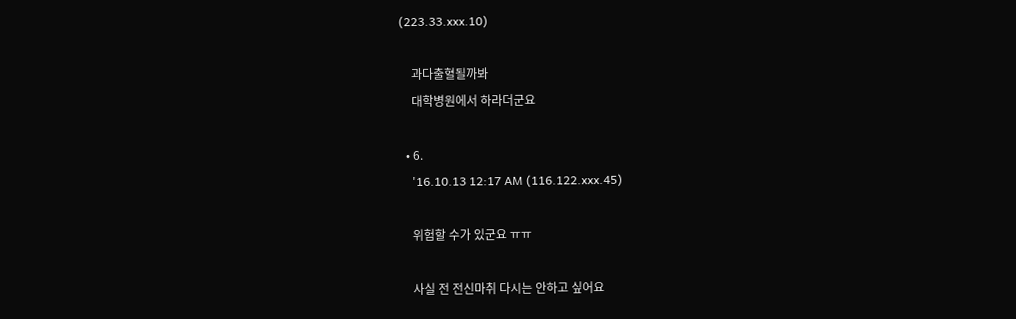(223.33.xxx.10)

    과다출혈될까봐
    대학병원에서 하라더군요

  • 6.
    '16.10.13 12:17 AM (116.122.xxx.45)

    위험할 수가 있군요 ㅠㅠ

    사실 전 전신마취 다시는 안하고 싶어요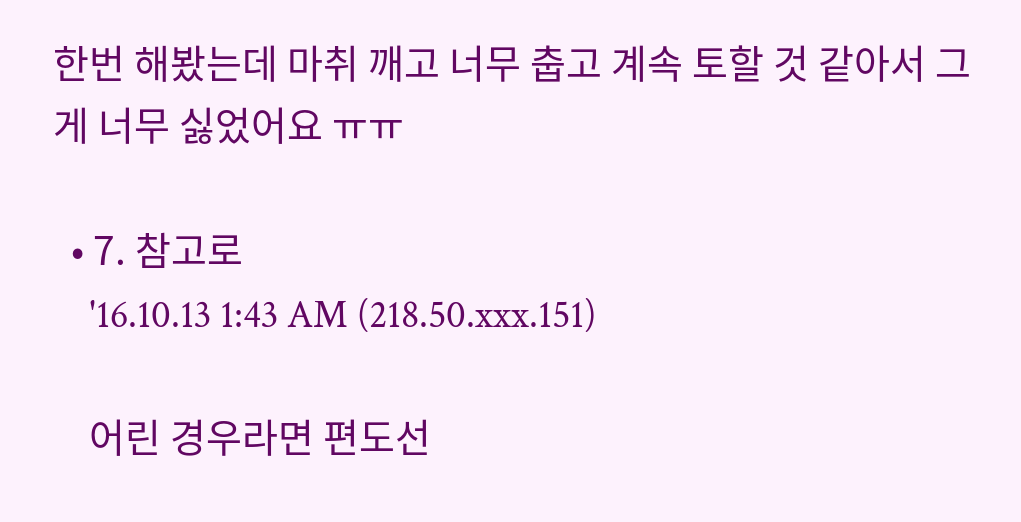한번 해봤는데 마취 깨고 너무 춥고 계속 토할 것 같아서 그게 너무 싫었어요 ㅠㅠ

  • 7. 참고로
    '16.10.13 1:43 AM (218.50.xxx.151)

    어린 경우라면 편도선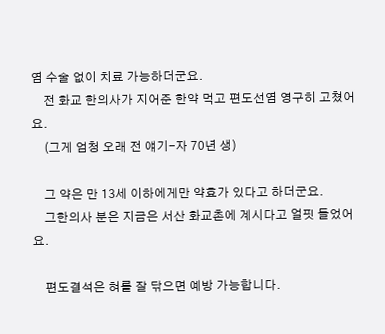염 수술 없이 치료 가능하더군요.
    전 화교 한의사가 지어준 한약 먹고 편도선염 영구히 고쳤어요.
    (그게 엄청 오래 전 얘기-자 70년 생)

    그 약은 만 13세 이하에게만 약효가 있다고 하더군요.
    그한의사 분은 지금은 서산 화교촌에 계시다고 얼핏 들었어요.

    편도결석은 혀를 잘 닦으면 예방 가능합니다.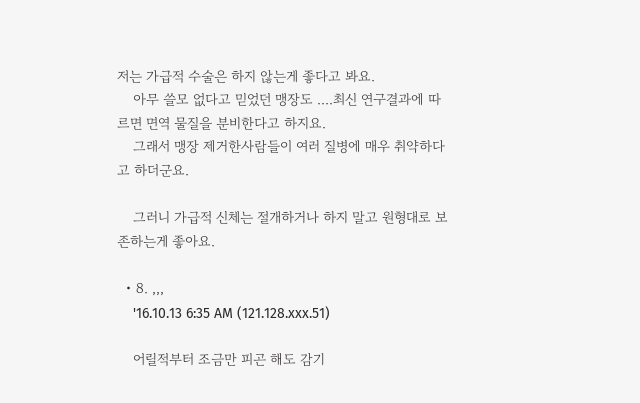저는 가급적 수술은 하지 않는게 좋다고 봐요.
    아무 쓸모 없다고 믿었던 맹장도 ....최신 연구결과에 따르면 면역 물질을 분비한다고 하지요.
    그래서 맹장 제거한사람들이 여러 질병에 매우 취약하다고 하더군요.

    그러니 가급적 신체는 절개하거나 하지 말고 원형대로 보존하는게 좋아요.

  • 8. ,,,
    '16.10.13 6:35 AM (121.128.xxx.51)

    어릴적부터 조금만 피곤 해도 감기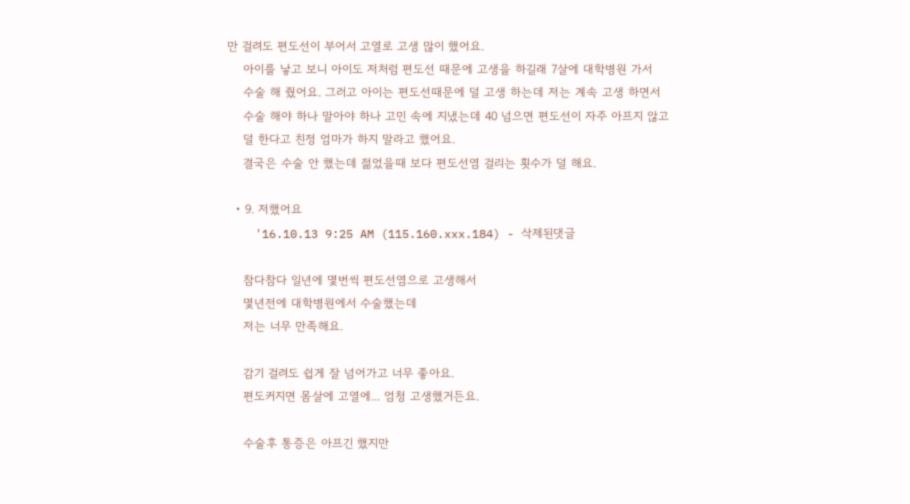만 걸려도 편도선이 부어서 고열로 고생 많이 했어요.
    아이를 낳고 보니 아이도 저처럼 편도선 때문에 고생을 하길래 7살에 대학병원 가서
    수술 해 줬어요. 그러고 아이는 편도선때문에 덜 고생 하는데 저는 계속 고생 하면서
    수술 해야 하나 말아야 하나 고민 속에 지냈는데 40 넘으면 편도선이 자주 아프지 않고
    덜 한다고 친정 엄마가 하지 말라고 했어요.
    결국은 수술 안 했는데 젊었을때 보다 편도선염 걸리는 횟수가 덜 해요.

  • 9. 저했어요
    '16.10.13 9:25 AM (115.160.xxx.184) - 삭제된댓글

    참다참다 일년에 몇번씩 편도선염으로 고생해서
    몇년전에 대학병원에서 수술했는데
    저는 너무 만족해요.

    감기 걸려도 쉽게 잘 넘어가고 너무 좋아요.
    편도커지면 몸살에 고열에... 엄청 고생했거든요.

    수술후 통증은 아프긴 했지만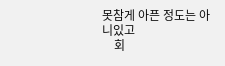못참게 아픈 정도는 아니있고
    회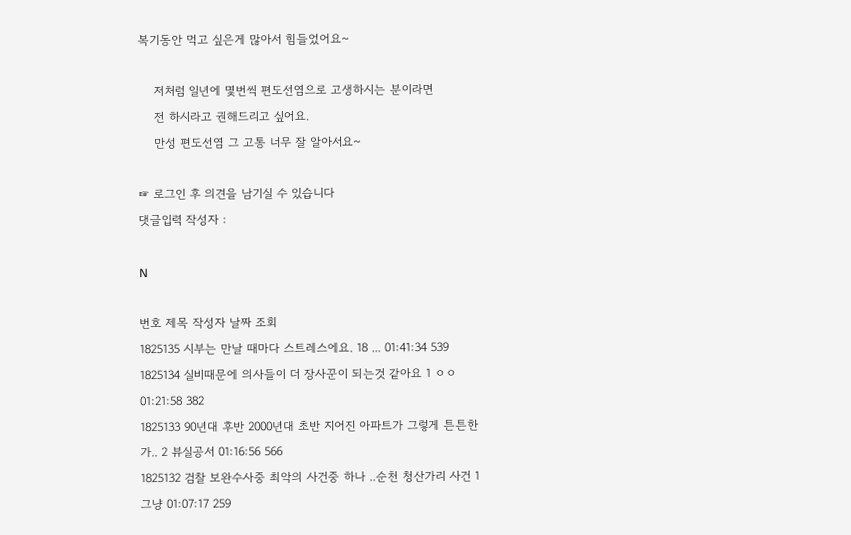복기동안 먹고 싶은게 많아서 힘들었어요~

    저처럼 일년에 몇번씩 편도선염으로 고생하시는 분이라면
    전 하시라고 권해드리고 싶어요.
    만성 편도선염 그 고통 너무 잘 알아서요~

☞ 로그인 후 의견을 남기실 수 있습니다
댓글입력 작성자 :

N

번호 제목 작성자 날짜 조회
1825135 시부는 만날 때마다 스트레스에요. 18 ... 01:41:34 539
1825134 실비때문에 의사들이 더 장사꾼이 되는것 같아요 1 ㅇㅇ 01:21:58 382
1825133 90년대 후반 2000년대 초반 지어진 아파트가 그렇게 튼튼한가.. 2 뷰실공서 01:16:56 566
1825132 검찰 보완수사중 최악의 사건중 하나 ..순천 청산가리 사건 1 그냥 01:07:17 259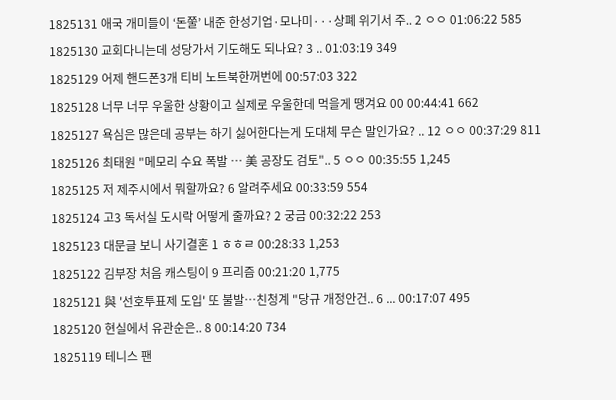1825131 애국 개미들이 ‘돈쭐’ 내준 한성기업·모나미···상폐 위기서 주.. 2 ㅇㅇ 01:06:22 585
1825130 교회다니는데 성당가서 기도해도 되나요? 3 .. 01:03:19 349
1825129 어제 핸드폰3개 티비 노트북한꺼번에 00:57:03 322
1825128 너무 너무 우울한 상황이고 실제로 우울한데 먹을게 땡겨요 00 00:44:41 662
1825127 욕심은 많은데 공부는 하기 싫어한다는게 도대체 무슨 말인가요? .. 12 ㅇㅇ 00:37:29 811
1825126 최태원 "메모리 수요 폭발 … 美 공장도 검토".. 5 ㅇㅇ 00:35:55 1,245
1825125 저 제주시에서 뭐할까요? 6 알려주세요 00:33:59 554
1825124 고3 독서실 도시락 어떻게 줄까요? 2 궁금 00:32:22 253
1825123 대문글 보니 사기결혼 1 ㅎㅎㄹ 00:28:33 1,253
1825122 김부장 처음 캐스팅이 9 프리즘 00:21:20 1,775
1825121 與 '선호투표제 도입' 또 불발…친청계 "당규 개정안건.. 6 ... 00:17:07 495
1825120 현실에서 유관순은.. 8 00:14:20 734
1825119 테니스 팬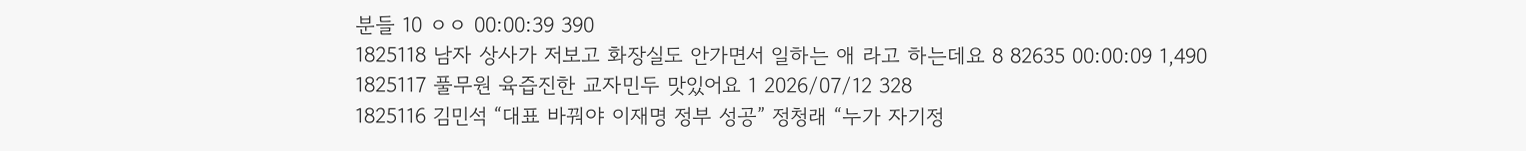분들 10 ㅇㅇ 00:00:39 390
1825118 남자 상사가 저보고 화장실도 안가면서 일하는 애 라고 하는데요 8 82635 00:00:09 1,490
1825117 풀무원 육즙진한 교자민두 맛있어요 1 2026/07/12 328
1825116 김민석 “대표 바꿔야 이재명 정부 성공” 정청래 “누가 자기정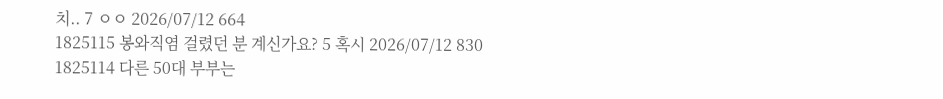치.. 7 ㅇㅇ 2026/07/12 664
1825115 봉와직염 걸렸던 분 계신가요? 5 혹시 2026/07/12 830
1825114 다른 50대 부부는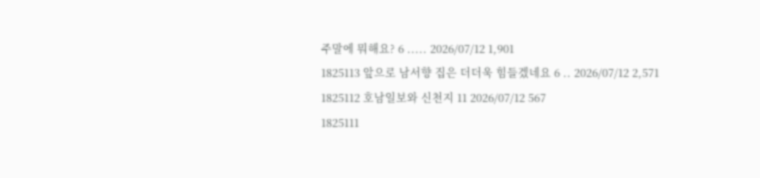주말에 뭐해요? 6 ..... 2026/07/12 1,901
1825113 앞으로 남서향 집은 더더욱 힘들겠네요 6 .. 2026/07/12 2,571
1825112 호남일보와 신천지 11 2026/07/12 567
1825111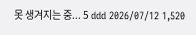못 생겨지는 중... 5 ddd 2026/07/12 1,520